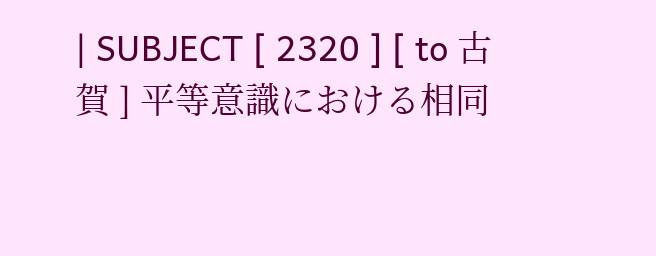| SUBJECT [ 2320 ] [ to 古賀 ] 平等意識における相同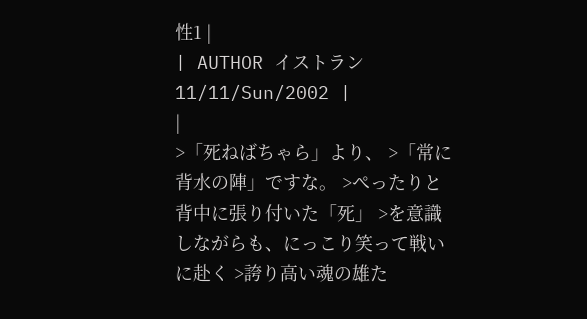性1 |
| AUTHOR イストラン 11/11/Sun/2002 |
|
>「死ねばちゃら」より、 >「常に背水の陣」ですな。 >ぺったりと背中に張り付いた「死」 >を意識しながらも、にっこり笑って戦いに赴く >誇り高い魂の雄た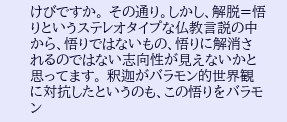けびですか。 その通り。しかし、解脱=悟りというステレオタイプな仏教言説の中から、悟りではないもの、悟りに解消されるのではない志向性が見えないかと思ってます。 釈迦がバラモン的世界観に対抗したというのも、この悟りをバラモン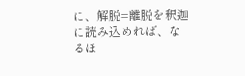に、解脱=離脱を釈迦に読み込めれば、なるほ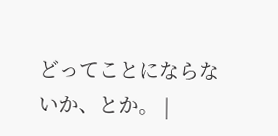どってことにならないか、とか。 |